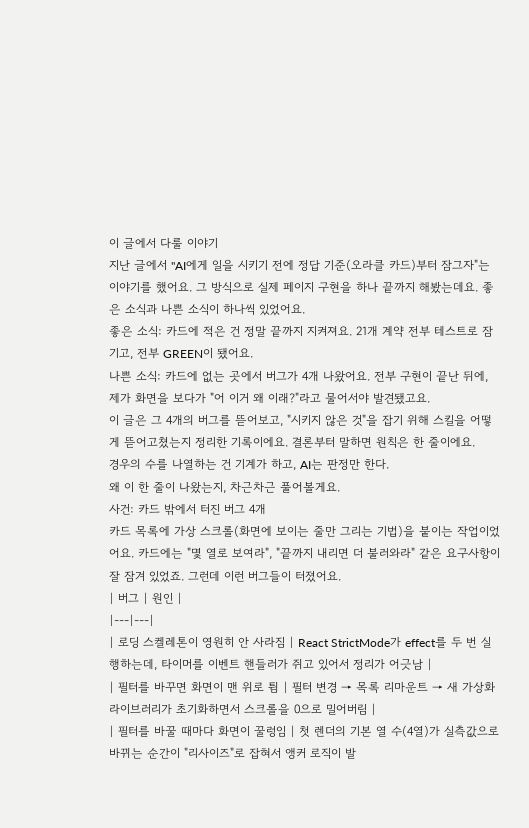이 글에서 다룰 이야기
지난 글에서 "AI에게 일을 시키기 전에 정답 기준(오라클 카드)부터 잠그자"는 이야기를 했어요. 그 방식으로 실제 페이지 구현을 하나 끝까지 해봤는데요. 좋은 소식과 나쁜 소식이 하나씩 있었어요.
좋은 소식: 카드에 적은 건 정말 끝까지 지켜져요. 21개 계약 전부 테스트로 잠기고, 전부 GREEN이 됐어요.
나쁜 소식: 카드에 없는 곳에서 버그가 4개 나왔어요. 전부 구현이 끝난 뒤에, 제가 화면을 보다가 "어 이거 왜 이래?"라고 물어서야 발견됐고요.
이 글은 그 4개의 버그를 뜯어보고, "시키지 않은 것"을 잡기 위해 스킬을 어떻게 뜯어고쳤는지 정리한 기록이에요. 결론부터 말하면 원칙은 한 줄이에요.
경우의 수를 나열하는 건 기계가 하고, AI는 판정만 한다.
왜 이 한 줄이 나왔는지, 차근차근 풀어볼게요.
사건: 카드 밖에서 터진 버그 4개
카드 목록에 가상 스크롤(화면에 보이는 줄만 그리는 기법)을 붙이는 작업이었어요. 카드에는 "몇 열로 보여라", "끝까지 내리면 더 불러와라" 같은 요구사항이 잘 잠겨 있었죠. 그런데 이런 버그들이 터졌어요.
| 버그 | 원인 |
|---|---|
| 로딩 스켈레톤이 영원히 안 사라짐 | React StrictMode가 effect를 두 번 실행하는데, 타이머를 이벤트 핸들러가 쥐고 있어서 정리가 어긋남 |
| 필터를 바꾸면 화면이 맨 위로 튐 | 필터 변경 → 목록 리마운트 → 새 가상화 라이브러리가 초기화하면서 스크롤을 0으로 밀어버림 |
| 필터를 바꿀 때마다 화면이 꿀렁임 | 첫 렌더의 기본 열 수(4열)가 실측값으로 바뀌는 순간이 "리사이즈"로 잡혀서 앵커 로직이 발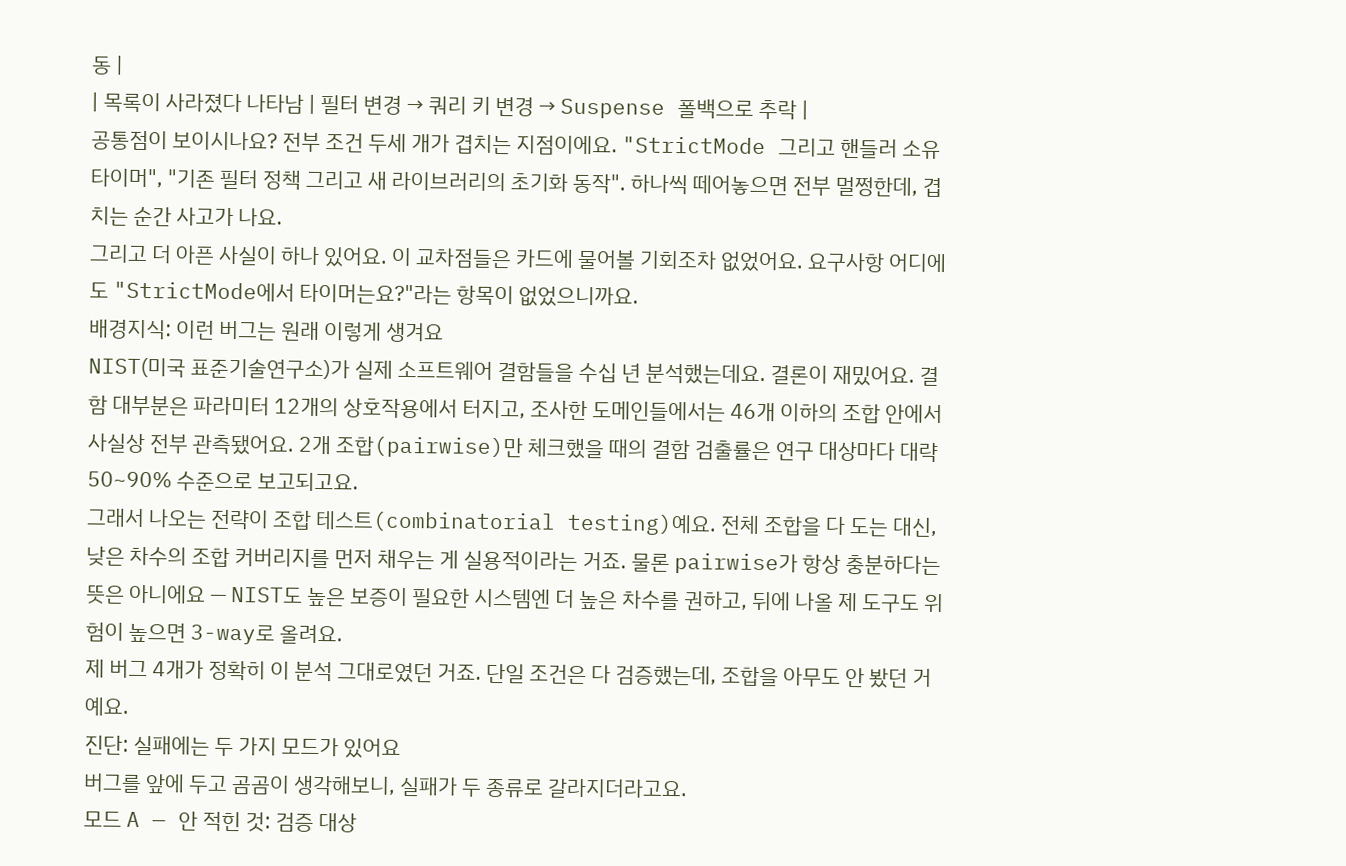동 |
| 목록이 사라졌다 나타남 | 필터 변경 → 쿼리 키 변경 → Suspense 폴백으로 추락 |
공통점이 보이시나요? 전부 조건 두세 개가 겹치는 지점이에요. "StrictMode 그리고 핸들러 소유 타이머", "기존 필터 정책 그리고 새 라이브러리의 초기화 동작". 하나씩 떼어놓으면 전부 멀쩡한데, 겹치는 순간 사고가 나요.
그리고 더 아픈 사실이 하나 있어요. 이 교차점들은 카드에 물어볼 기회조차 없었어요. 요구사항 어디에도 "StrictMode에서 타이머는요?"라는 항목이 없었으니까요.
배경지식: 이런 버그는 원래 이렇게 생겨요
NIST(미국 표준기술연구소)가 실제 소프트웨어 결함들을 수십 년 분석했는데요. 결론이 재밌어요. 결함 대부분은 파라미터 12개의 상호작용에서 터지고, 조사한 도메인들에서는 46개 이하의 조합 안에서 사실상 전부 관측됐어요. 2개 조합(pairwise)만 체크했을 때의 결함 검출률은 연구 대상마다 대략 50~90% 수준으로 보고되고요.
그래서 나오는 전략이 조합 테스트(combinatorial testing)예요. 전체 조합을 다 도는 대신, 낮은 차수의 조합 커버리지를 먼저 채우는 게 실용적이라는 거죠. 물론 pairwise가 항상 충분하다는 뜻은 아니에요 — NIST도 높은 보증이 필요한 시스템엔 더 높은 차수를 권하고, 뒤에 나올 제 도구도 위험이 높으면 3-way로 올려요.
제 버그 4개가 정확히 이 분석 그대로였던 거죠. 단일 조건은 다 검증했는데, 조합을 아무도 안 봤던 거예요.
진단: 실패에는 두 가지 모드가 있어요
버그를 앞에 두고 곰곰이 생각해보니, 실패가 두 종류로 갈라지더라고요.
모드 A — 안 적힌 것: 검증 대상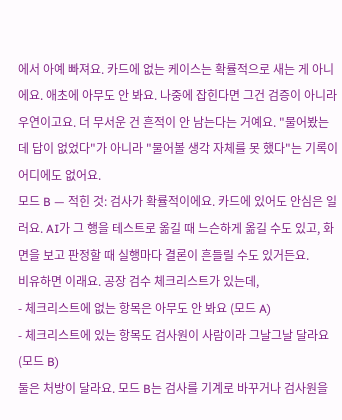에서 아예 빠져요. 카드에 없는 케이스는 확률적으로 새는 게 아니에요. 애초에 아무도 안 봐요. 나중에 잡힌다면 그건 검증이 아니라 우연이고요. 더 무서운 건 흔적이 안 남는다는 거예요. "물어봤는데 답이 없었다"가 아니라 "물어볼 생각 자체를 못 했다"는 기록이 어디에도 없어요.
모드 B — 적힌 것: 검사가 확률적이에요. 카드에 있어도 안심은 일러요. AI가 그 행을 테스트로 옮길 때 느슨하게 옮길 수도 있고, 화면을 보고 판정할 때 실행마다 결론이 흔들릴 수도 있거든요.
비유하면 이래요. 공장 검수 체크리스트가 있는데,
- 체크리스트에 없는 항목은 아무도 안 봐요 (모드 A)
- 체크리스트에 있는 항목도 검사원이 사람이라 그날그날 달라요 (모드 B)
둘은 처방이 달라요. 모드 B는 검사를 기계로 바꾸거나 검사원을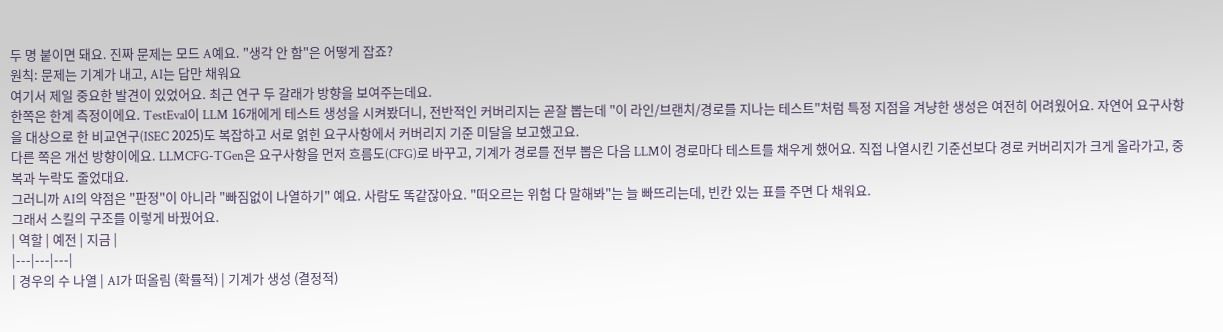두 명 붙이면 돼요. 진짜 문제는 모드 A예요. "생각 안 함"은 어떻게 잡죠?
원칙: 문제는 기계가 내고, AI는 답만 채워요
여기서 제일 중요한 발견이 있었어요. 최근 연구 두 갈래가 방향을 보여주는데요.
한쪽은 한계 측정이에요. TestEval이 LLM 16개에게 테스트 생성을 시켜봤더니, 전반적인 커버리지는 곧잘 뽑는데 "이 라인/브랜치/경로를 지나는 테스트"처럼 특정 지점을 겨냥한 생성은 여전히 어려웠어요. 자연어 요구사항을 대상으로 한 비교연구(ISEC 2025)도 복잡하고 서로 얽힌 요구사항에서 커버리지 기준 미달을 보고했고요.
다른 쪽은 개선 방향이에요. LLMCFG-TGen은 요구사항을 먼저 흐름도(CFG)로 바꾸고, 기계가 경로를 전부 뽑은 다음 LLM이 경로마다 테스트를 채우게 했어요. 직접 나열시킨 기준선보다 경로 커버리지가 크게 올라가고, 중복과 누락도 줄었대요.
그러니까 AI의 약점은 "판정"이 아니라 "빠짐없이 나열하기" 예요. 사람도 똑같잖아요. "떠오르는 위험 다 말해봐"는 늘 빠뜨리는데, 빈칸 있는 표를 주면 다 채워요.
그래서 스킬의 구조를 이렇게 바꿨어요.
| 역할 | 예전 | 지금 |
|---|---|---|
| 경우의 수 나열 | AI가 떠올림 (확률적) | 기계가 생성 (결정적)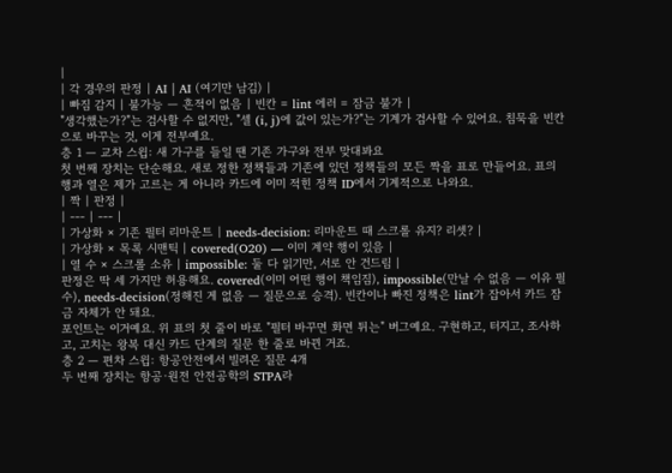|
| 각 경우의 판정 | AI | AI (여기만 남김) |
| 빠짐 감지 | 불가능 — 흔적이 없음 | 빈칸 = lint 에러 = 잠금 불가 |
"생각했는가?"는 검사할 수 없지만, "셀 (i, j)에 값이 있는가?"는 기계가 검사할 수 있어요. 침묵을 빈칸으로 바꾸는 것, 이게 전부예요.
층 1 — 교차 스윕: 새 가구를 들일 땐 기존 가구와 전부 맞대봐요
첫 번째 장치는 단순해요. 새로 정한 정책들과 기존에 있던 정책들의 모든 짝을 표로 만들어요. 표의 행과 열은 제가 고르는 게 아니라 카드에 이미 적힌 정책 ID에서 기계적으로 나와요.
| 짝 | 판정 |
| --- | --- |
| 가상화 × 기존 필터 리마운트 | needs-decision: 리마운트 때 스크롤 유지? 리셋? |
| 가상화 × 목록 시맨틱 | covered(O20) — 이미 계약 행이 있음 |
| 열 수 × 스크롤 소유 | impossible: 둘 다 읽기만, 서로 안 건드림 |
판정은 딱 세 가지만 허용해요. covered(이미 어떤 행이 책임짐), impossible(만날 수 없음 — 이유 필수), needs-decision(정해진 게 없음 — 질문으로 승격). 빈칸이나 빠진 정책은 lint가 잡아서 카드 잠금 자체가 안 돼요.
포인트는 이거예요. 위 표의 첫 줄이 바로 "필터 바꾸면 화면 튀는" 버그예요. 구현하고, 터지고, 조사하고, 고치는 왕복 대신 카드 단계의 질문 한 줄로 바뀐 거죠.
층 2 — 편차 스윕: 항공안전에서 빌려온 질문 4개
두 번째 장치는 항공·원전 안전공학의 STPA라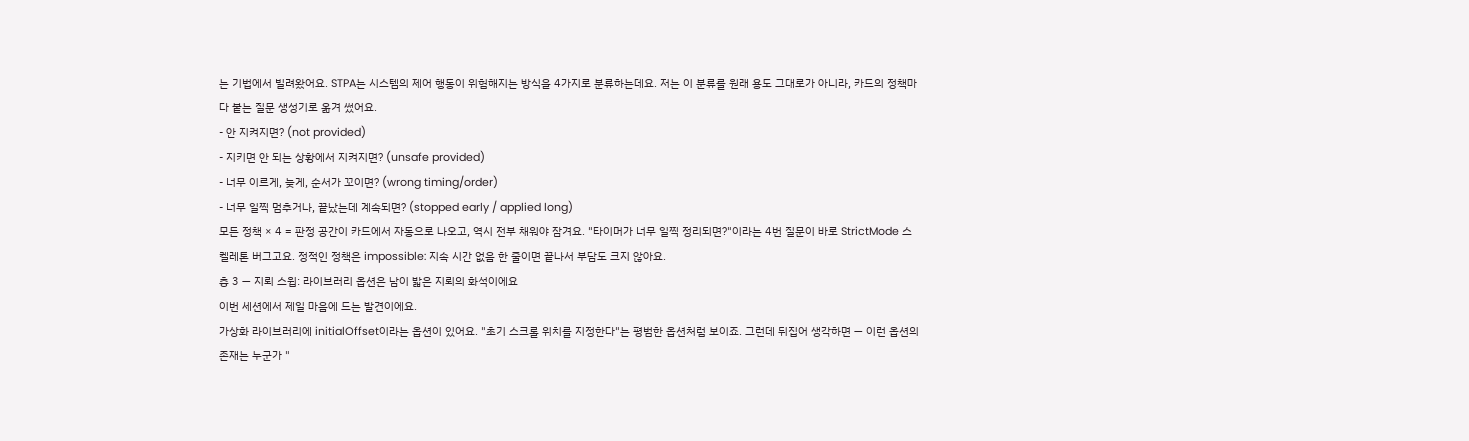는 기법에서 빌려왔어요. STPA는 시스템의 제어 행동이 위험해지는 방식을 4가지로 분류하는데요. 저는 이 분류를 원래 용도 그대로가 아니라, 카드의 정책마다 붙는 질문 생성기로 옮겨 썼어요.
- 안 지켜지면? (not provided)
- 지키면 안 되는 상황에서 지켜지면? (unsafe provided)
- 너무 이르게, 늦게, 순서가 꼬이면? (wrong timing/order)
- 너무 일찍 멈추거나, 끝났는데 계속되면? (stopped early / applied long)
모든 정책 × 4 = 판정 공간이 카드에서 자동으로 나오고, 역시 전부 채워야 잠겨요. "타이머가 너무 일찍 정리되면?"이라는 4번 질문이 바로 StrictMode 스켈레톤 버그고요. 정적인 정책은 impossible: 지속 시간 없음 한 줄이면 끝나서 부담도 크지 않아요.
층 3 — 지뢰 스윕: 라이브러리 옵션은 남이 밟은 지뢰의 화석이에요
이번 세션에서 제일 마음에 드는 발견이에요.
가상화 라이브러리에 initialOffset이라는 옵션이 있어요. "초기 스크롤 위치를 지정한다"는 평범한 옵션처럼 보이죠. 그런데 뒤집어 생각하면 — 이런 옵션의 존재는 누군가 "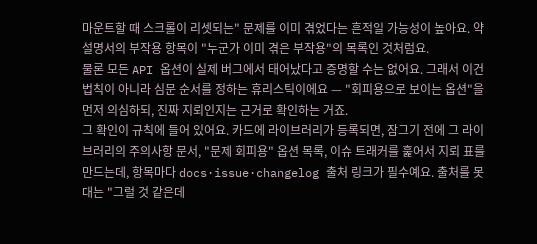마운트할 때 스크롤이 리셋되는" 문제를 이미 겪었다는 흔적일 가능성이 높아요. 약 설명서의 부작용 항목이 "누군가 이미 겪은 부작용"의 목록인 것처럼요.
물론 모든 API 옵션이 실제 버그에서 태어났다고 증명할 수는 없어요. 그래서 이건 법칙이 아니라 심문 순서를 정하는 휴리스틱이에요 — "회피용으로 보이는 옵션"을 먼저 의심하되, 진짜 지뢰인지는 근거로 확인하는 거죠.
그 확인이 규칙에 들어 있어요. 카드에 라이브러리가 등록되면, 잠그기 전에 그 라이브러리의 주의사항 문서, "문제 회피용" 옵션 목록, 이슈 트래커를 훑어서 지뢰 표를 만드는데, 항목마다 docs·issue·changelog 출처 링크가 필수예요. 출처를 못 대는 "그럴 것 같은데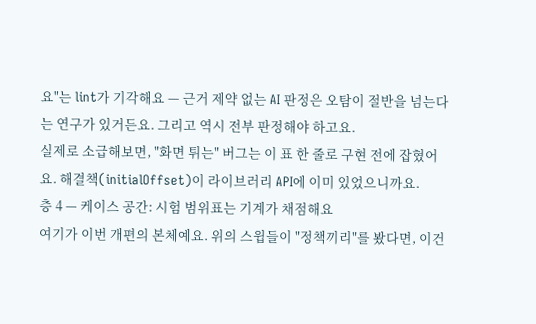요"는 lint가 기각해요 — 근거 제약 없는 AI 판정은 오탐이 절반을 넘는다는 연구가 있거든요. 그리고 역시 전부 판정해야 하고요.
실제로 소급해보면, "화면 튀는" 버그는 이 표 한 줄로 구현 전에 잡혔어요. 해결책(initialOffset)이 라이브러리 API에 이미 있었으니까요.
층 4 — 케이스 공간: 시험 범위표는 기계가 채점해요
여기가 이번 개편의 본체예요. 위의 스윕들이 "정책끼리"를 봤다면, 이건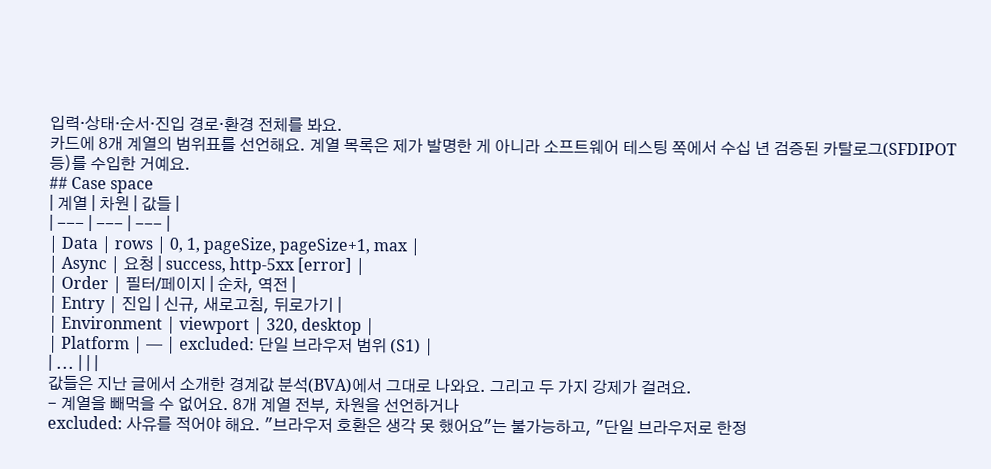입력·상태·순서·진입 경로·환경 전체를 봐요.
카드에 8개 계열의 범위표를 선언해요. 계열 목록은 제가 발명한 게 아니라 소프트웨어 테스팅 쪽에서 수십 년 검증된 카탈로그(SFDIPOT 등)를 수입한 거예요.
## Case space
| 계열 | 차원 | 값들 |
| --- | --- | --- |
| Data | rows | 0, 1, pageSize, pageSize+1, max |
| Async | 요청 | success, http-5xx [error] |
| Order | 필터/페이지 | 순차, 역전 |
| Entry | 진입 | 신규, 새로고침, 뒤로가기 |
| Environment | viewport | 320, desktop |
| Platform | — | excluded: 단일 브라우저 범위 (S1) |
| ... | | |
값들은 지난 글에서 소개한 경계값 분석(BVA)에서 그대로 나와요. 그리고 두 가지 강제가 걸려요.
- 계열을 빼먹을 수 없어요. 8개 계열 전부, 차원을 선언하거나
excluded: 사유를 적어야 해요. "브라우저 호환은 생각 못 했어요"는 불가능하고, "단일 브라우저로 한정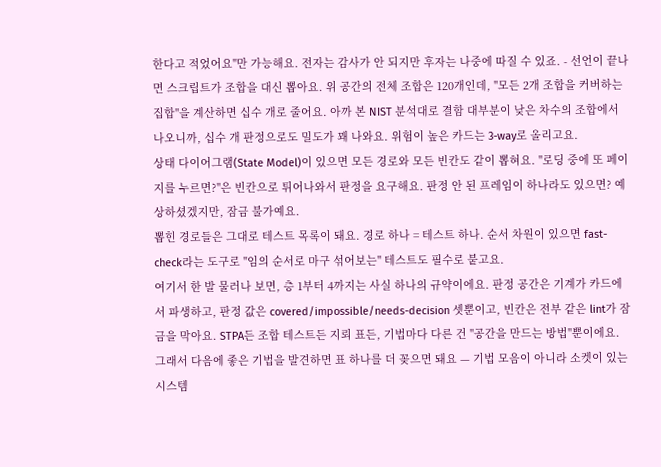한다고 적었어요"만 가능해요. 전자는 감사가 안 되지만 후자는 나중에 따질 수 있죠. - 선언이 끝나면 스크립트가 조합을 대신 뽑아요. 위 공간의 전체 조합은 120개인데, "모든 2개 조합을 커버하는 집합"을 계산하면 십수 개로 줄어요. 아까 본 NIST 분석대로 결함 대부분이 낮은 차수의 조합에서 나오니까, 십수 개 판정으로도 밀도가 꽤 나와요. 위험이 높은 카드는 3-way로 올리고요.
상태 다이어그램(State Model)이 있으면 모든 경로와 모든 빈칸도 같이 뽑혀요. "로딩 중에 또 페이지를 누르면?"은 빈칸으로 튀어나와서 판정을 요구해요. 판정 안 된 프레임이 하나라도 있으면? 예상하셨겠지만, 잠금 불가예요.
뽑힌 경로들은 그대로 테스트 목록이 돼요. 경로 하나 = 테스트 하나. 순서 차원이 있으면 fast-check라는 도구로 "임의 순서로 마구 섞어보는" 테스트도 필수로 붙고요.
여기서 한 발 물러나 보면, 층 1부터 4까지는 사실 하나의 규약이에요. 판정 공간은 기계가 카드에서 파생하고, 판정 값은 covered/impossible/needs-decision 셋뿐이고, 빈칸은 전부 같은 lint가 잠금을 막아요. STPA든 조합 테스트든 지뢰 표든, 기법마다 다른 건 "공간을 만드는 방법"뿐이에요. 그래서 다음에 좋은 기법을 발견하면 표 하나를 더 꽂으면 돼요 — 기법 모음이 아니라 소켓이 있는 시스템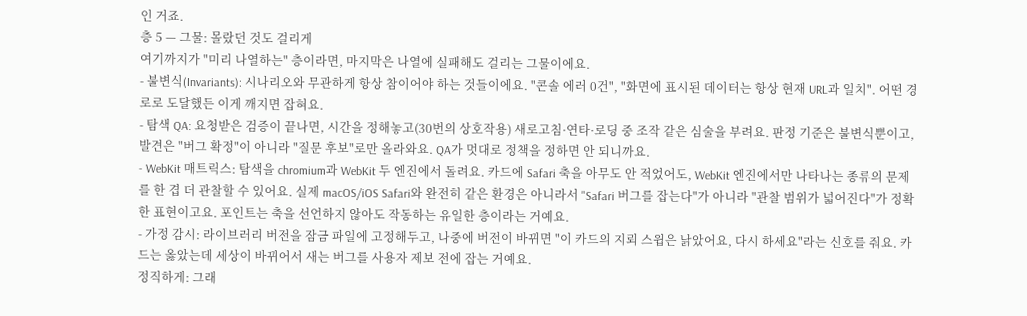인 거죠.
층 5 — 그물: 몰랐던 것도 걸리게
여기까지가 "미리 나열하는" 층이라면, 마지막은 나열에 실패해도 걸리는 그물이에요.
- 불변식(Invariants): 시나리오와 무관하게 항상 참이어야 하는 것들이에요. "콘솔 에러 0건", "화면에 표시된 데이터는 항상 현재 URL과 일치". 어떤 경로로 도달했든 이게 깨지면 잡혀요.
- 탐색 QA: 요청받은 검증이 끝나면, 시간을 정해놓고(30번의 상호작용) 새로고침·연타·로딩 중 조작 같은 심술을 부려요. 판정 기준은 불변식뿐이고, 발견은 "버그 확정"이 아니라 "질문 후보"로만 올라와요. QA가 멋대로 정책을 정하면 안 되니까요.
- WebKit 매트릭스: 탐색을 chromium과 WebKit 두 엔진에서 돌려요. 카드에 Safari 축을 아무도 안 적었어도, WebKit 엔진에서만 나타나는 종류의 문제를 한 겹 더 관찰할 수 있어요. 실제 macOS/iOS Safari와 완전히 같은 환경은 아니라서 "Safari 버그를 잡는다"가 아니라 "관찰 범위가 넓어진다"가 정확한 표현이고요. 포인트는 축을 선언하지 않아도 작동하는 유일한 층이라는 거예요.
- 가정 감시: 라이브러리 버전을 잠금 파일에 고정해두고, 나중에 버전이 바뀌면 "이 카드의 지뢰 스윕은 낡았어요, 다시 하세요"라는 신호를 줘요. 카드는 옳았는데 세상이 바뀌어서 새는 버그를 사용자 제보 전에 잡는 거예요.
정직하게: 그래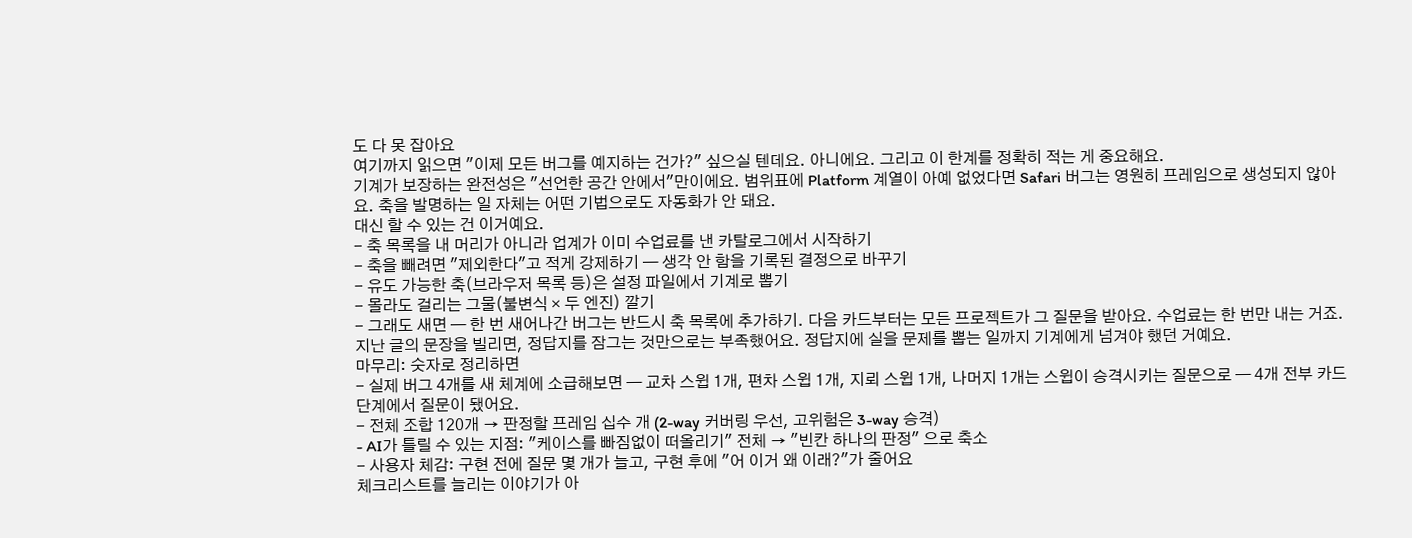도 다 못 잡아요
여기까지 읽으면 "이제 모든 버그를 예지하는 건가?" 싶으실 텐데요. 아니에요. 그리고 이 한계를 정확히 적는 게 중요해요.
기계가 보장하는 완전성은 "선언한 공간 안에서"만이에요. 범위표에 Platform 계열이 아예 없었다면 Safari 버그는 영원히 프레임으로 생성되지 않아요. 축을 발명하는 일 자체는 어떤 기법으로도 자동화가 안 돼요.
대신 할 수 있는 건 이거예요.
- 축 목록을 내 머리가 아니라 업계가 이미 수업료를 낸 카탈로그에서 시작하기
- 축을 빼려면 "제외한다"고 적게 강제하기 — 생각 안 함을 기록된 결정으로 바꾸기
- 유도 가능한 축(브라우저 목록 등)은 설정 파일에서 기계로 뽑기
- 몰라도 걸리는 그물(불변식 × 두 엔진) 깔기
- 그래도 새면 — 한 번 새어나간 버그는 반드시 축 목록에 추가하기. 다음 카드부터는 모든 프로젝트가 그 질문을 받아요. 수업료는 한 번만 내는 거죠.
지난 글의 문장을 빌리면, 정답지를 잠그는 것만으로는 부족했어요. 정답지에 실을 문제를 뽑는 일까지 기계에게 넘겨야 했던 거예요.
마무리: 숫자로 정리하면
- 실제 버그 4개를 새 체계에 소급해보면 — 교차 스윕 1개, 편차 스윕 1개, 지뢰 스윕 1개, 나머지 1개는 스윕이 승격시키는 질문으로 — 4개 전부 카드 단계에서 질문이 됐어요.
- 전체 조합 120개 → 판정할 프레임 십수 개 (2-way 커버링 우선, 고위험은 3-way 승격)
- AI가 틀릴 수 있는 지점: "케이스를 빠짐없이 떠올리기" 전체 → "빈칸 하나의 판정" 으로 축소
- 사용자 체감: 구현 전에 질문 몇 개가 늘고, 구현 후에 "어 이거 왜 이래?"가 줄어요
체크리스트를 늘리는 이야기가 아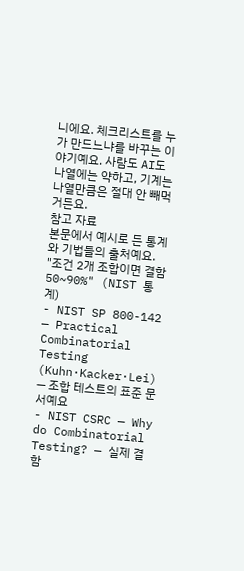니에요. 체크리스트를 누가 만드느냐를 바꾸는 이야기예요. 사람도 AI도 나열에는 약하고, 기계는 나열만큼은 절대 안 빼먹거든요.
참고 자료
본문에서 예시로 든 통계와 기법들의 출처예요.
"조건 2개 조합이면 결함 50~90%" (NIST 통계)
- NIST SP 800-142 — Practical Combinatorial Testing (Kuhn·Kacker·Lei) — 조합 테스트의 표준 문서예요
- NIST CSRC — Why do Combinatorial Testing? — 실제 결함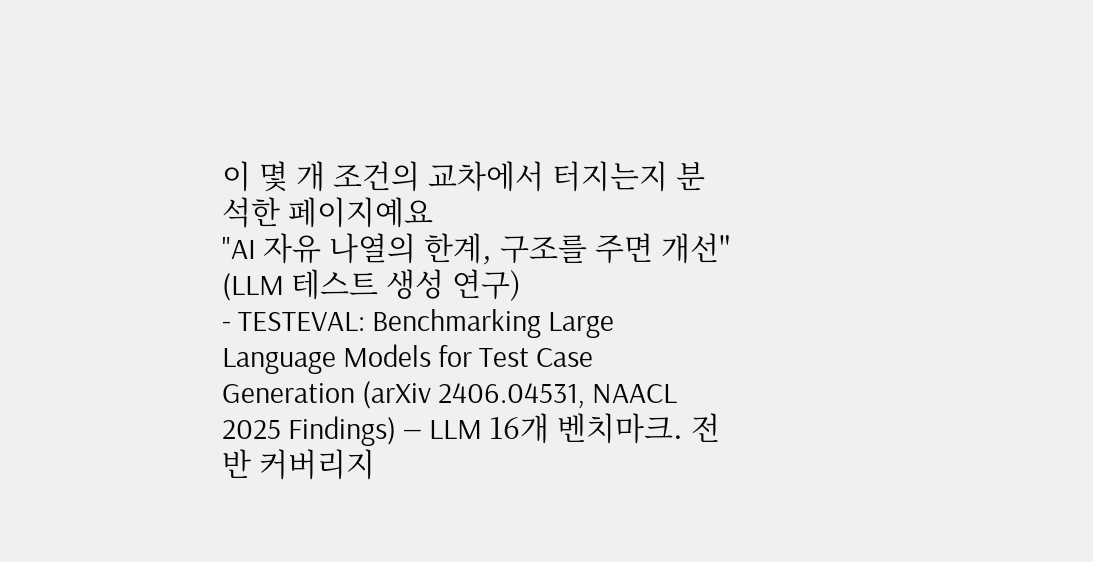이 몇 개 조건의 교차에서 터지는지 분석한 페이지예요
"AI 자유 나열의 한계, 구조를 주면 개선" (LLM 테스트 생성 연구)
- TESTEVAL: Benchmarking Large Language Models for Test Case Generation (arXiv 2406.04531, NAACL 2025 Findings) — LLM 16개 벤치마크. 전반 커버리지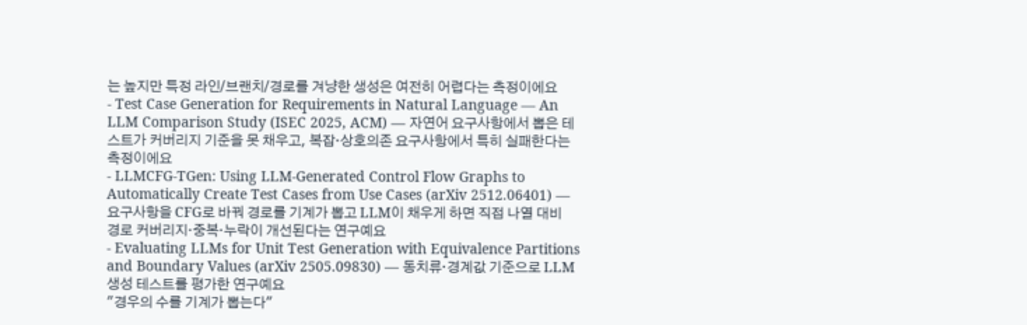는 높지만 특정 라인/브랜치/경로를 겨냥한 생성은 여전히 어렵다는 측정이에요
- Test Case Generation for Requirements in Natural Language — An LLM Comparison Study (ISEC 2025, ACM) — 자연어 요구사항에서 뽑은 테스트가 커버리지 기준을 못 채우고, 복잡·상호의존 요구사항에서 특히 실패한다는 측정이에요
- LLMCFG-TGen: Using LLM-Generated Control Flow Graphs to Automatically Create Test Cases from Use Cases (arXiv 2512.06401) — 요구사항을 CFG로 바꿔 경로를 기계가 뽑고 LLM이 채우게 하면 직접 나열 대비 경로 커버리지·중복·누락이 개선된다는 연구예요
- Evaluating LLMs for Unit Test Generation with Equivalence Partitions and Boundary Values (arXiv 2505.09830) — 동치류·경계값 기준으로 LLM 생성 테스트를 평가한 연구예요
"경우의 수를 기계가 뽑는다"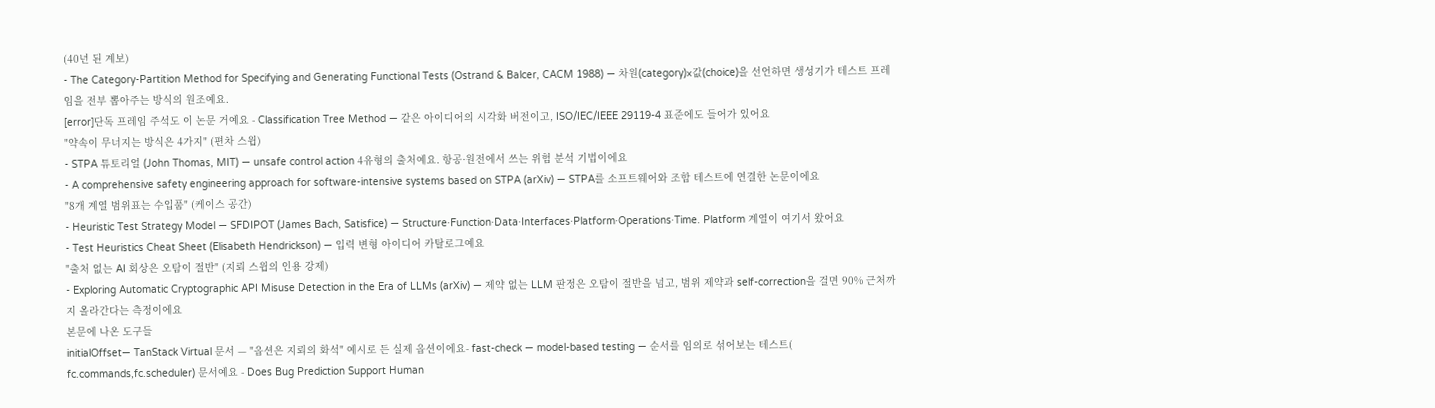(40년 된 계보)
- The Category-Partition Method for Specifying and Generating Functional Tests (Ostrand & Balcer, CACM 1988) — 차원(category)×값(choice)을 선언하면 생성기가 테스트 프레임을 전부 뽑아주는 방식의 원조예요.
[error]단독 프레임 주석도 이 논문 거예요 - Classification Tree Method — 같은 아이디어의 시각화 버전이고, ISO/IEC/IEEE 29119-4 표준에도 들어가 있어요
"약속이 무너지는 방식은 4가지" (편차 스윕)
- STPA 튜토리얼 (John Thomas, MIT) — unsafe control action 4유형의 출처예요. 항공·원전에서 쓰는 위험 분석 기법이에요
- A comprehensive safety engineering approach for software-intensive systems based on STPA (arXiv) — STPA를 소프트웨어와 조합 테스트에 연결한 논문이에요
"8개 계열 범위표는 수입품" (케이스 공간)
- Heuristic Test Strategy Model — SFDIPOT (James Bach, Satisfice) — Structure·Function·Data·Interfaces·Platform·Operations·Time. Platform 계열이 여기서 왔어요
- Test Heuristics Cheat Sheet (Elisabeth Hendrickson) — 입력 변형 아이디어 카탈로그예요
"출처 없는 AI 회상은 오탐이 절반" (지뢰 스윕의 인용 강제)
- Exploring Automatic Cryptographic API Misuse Detection in the Era of LLMs (arXiv) — 제약 없는 LLM 판정은 오탐이 절반을 넘고, 범위 제약과 self-correction을 걸면 90% 근처까지 올라간다는 측정이에요
본문에 나온 도구들
initialOffset— TanStack Virtual 문서 — "옵션은 지뢰의 화석" 예시로 든 실제 옵션이에요- fast-check — model-based testing — 순서를 임의로 섞어보는 테스트(
fc.commands,fc.scheduler) 문서예요 - Does Bug Prediction Support Human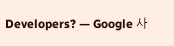Developers? — Google 사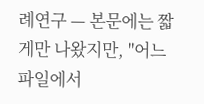례연구 — 본문에는 짧게만 나왔지만, "어느 파일에서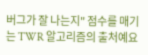버그가 잘 나는지" 점수를 매기는 TWR 알고리즘의 출처예요